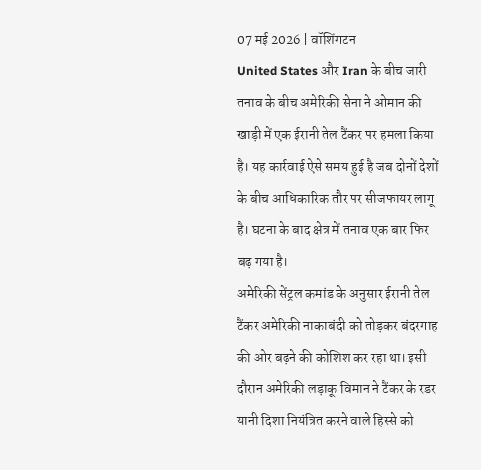07 मई 2026 | वॉशिंगटन
United States और Iran के बीच जारी तनाव के बीच अमेरिकी सेना ने ओमान की खाड़ी में एक ईरानी तेल टैंकर पर हमला किया है। यह कार्रवाई ऐसे समय हुई है जब दोनों देशों के बीच आधिकारिक तौर पर सीजफायर लागू है। घटना के बाद क्षेत्र में तनाव एक बार फिर बढ़ गया है।
अमेरिकी सेंट्रल कमांड के अनुसार ईरानी तेल टैंकर अमेरिकी नाकाबंदी को तोड़कर बंदरगाह की ओर बढ़ने की कोशिश कर रहा था। इसी दौरान अमेरिकी लड़ाकू विमान ने टैंकर के रडर यानी दिशा नियंत्रित करने वाले हिस्से को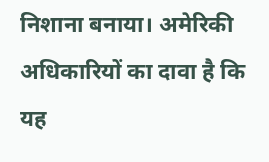निशाना बनाया। अमेरिकी अधिकारियों का दावा है कि यह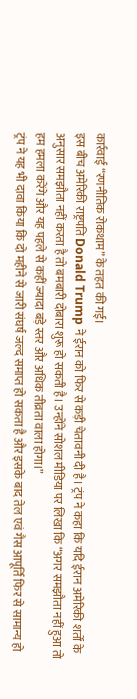कार्रवाई “रणनीतिक रोकथाम” के तहत की गई।
इस बीच अमेरिकी राष्ट्रपति Donald Trump ने ईरान को फिर से कड़ी चेतावनी दी है। ट्रंप ने कहा कि यदि ईरान अमेरिकी शर्तों के अनुसार समझौता नहीं करता है तो बमबारी दोबारा शुरू हो सकती है। उन्होंने सोशल मीडिया पर लिखा कि “अगर समझौता नहीं हुआ तो हम हमला करेंगे और यह पहले से कहीं ज्यादा बड़े स्तर और अधिक तीव्रता वाला होगा।”
ट्रंप ने यह भी दावा किया कि दो महीने से जारी संघर्ष जल्द समाप्त हो सकता है और इसके बाद तेल एवं गैस आपूर्ति फिर से सामान्य हो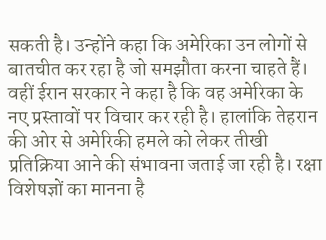सकती है। उन्होंने कहा कि अमेरिका उन लोगों से बातचीत कर रहा है जो समझौता करना चाहते हैं।
वहीं ईरान सरकार ने कहा है कि वह अमेरिका के नए प्रस्तावों पर विचार कर रही है। हालांकि तेहरान की ओर से अमेरिकी हमले को लेकर तीखी प्रतिक्रिया आने की संभावना जताई जा रही है। रक्षा विशेषज्ञों का मानना है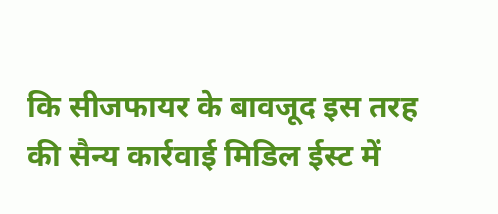कि सीजफायर के बावजूद इस तरह की सैन्य कार्रवाई मिडिल ईस्ट में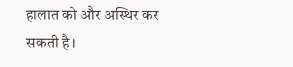हालात को और अस्थिर कर सकती है।